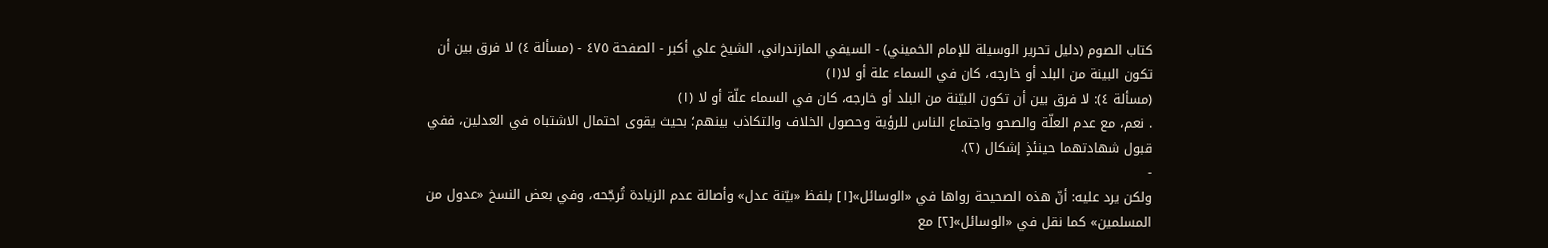كتاب الصوم (دليل تحرير الوسيلة للإمام الخميني) - السيفي المازندراني، الشيخ علي أكبر - الصفحة ٤٧٥ - (مسألة ٤) لا فرق بين أن تكون البينة من البلد أو خارجه، كان في السماء علة أو لا(١)
(مسألة ٤): لا فرق بين أن تكون البيّنة من البلد أو خارجه، كان في السماء علّة أو لا (١)
. نعم، مع عدم العلّة والصحو واجتماع الناس للرؤية وحصول الخلاف والتكاذب بينهم؛ بحيث يقوى احتمال الاشتباه في العدلين، ففي قبول شهادتهما حينئذٍ إشكال (٢).
-
ولكن يرد عليه: أنّ هذه الصحيحة رواها في «الوسائل»[١] بلفظ «بيّنة عدل» وأصالة عدم الزيادة تُرجّحه، وفي بعض النسخ «عدول من المسلمين» كما نقل في «الوسائل»[٢] مع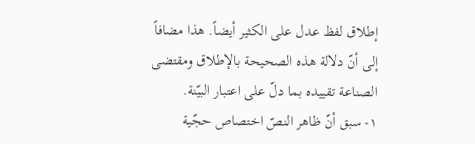إطلاق لفظ عدل على الكثير أيضاً. هذا مضافاً إلى أنّ دلالة هذه الصحيحة بالإطلاق ومقتضى الصناعة تقييده بما دلّ على اعتبار البيّنة.
١- سبق أنّ ظاهر النصّ اختصاص حجّية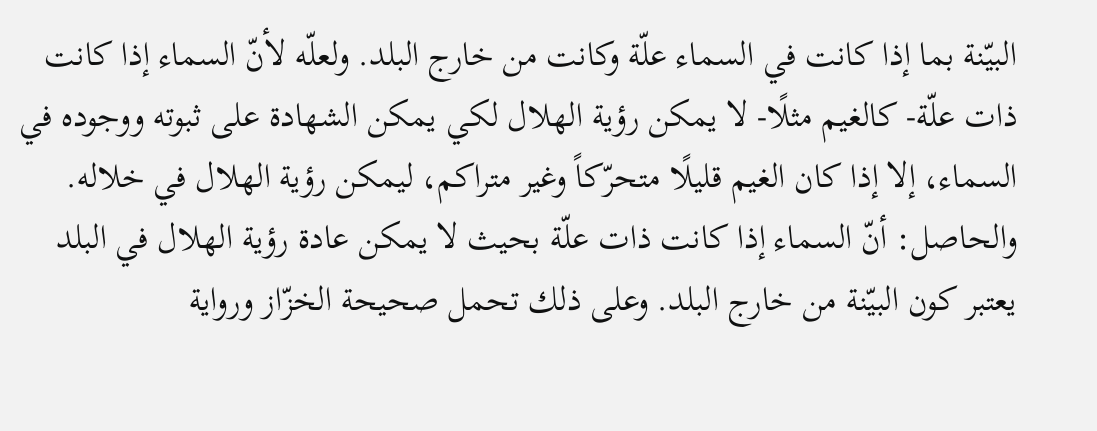البيّنة بما إذا كانت في السماء علّة وكانت من خارج البلد. ولعلّه لأنّ السماء إذا كانت ذات علّة- كالغيم مثلًا- لا يمكن رؤية الهلال لكي يمكن الشهادة على ثبوته ووجوده في السماء، إلا إذا كان الغيم قليلًا متحرّكاً وغير متراكم، ليمكن رؤية الهلال في خلاله.
والحاصل: أنّ السماء إذا كانت ذات علّة بحيث لا يمكن عادة رؤية الهلال في البلد يعتبر كون البيّنة من خارج البلد. وعلى ذلك تحمل صحيحة الخزّاز ورواية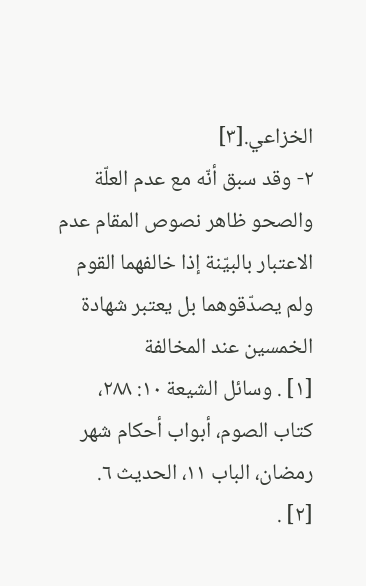الخزاعي.[٣]
٢- وقد سبق أنّه مع عدم العلّة والصحو ظاهر نصوص المقام عدم الاعتبار بالبيّنة إذا خالفهما القوم ولم يصدّقوهما بل يعتبر شهادة الخمسين عند المخالفة
[١] . وسائل الشيعة ١٠: ٢٨٨، كتاب الصوم، أبواب أحكام شهر رمضان، الباب ١١، الحديث ٦.
[٢] .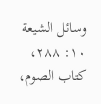وسائل الشيعة ١٠: ٢٨٨، كتاب الصوم،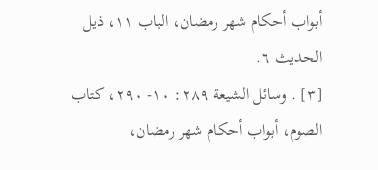أبواب أحكام شهر رمضان، الباب ١١، ذيل الحديث ٦.
[٣] . وسائل الشيعة ٢٨٩: ١٠- ٢٩٠، كتاب الصوم، أبواب أحكام شهر رمضان،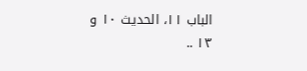الباب ١١، الحديث ١٠ و ١٣ ..